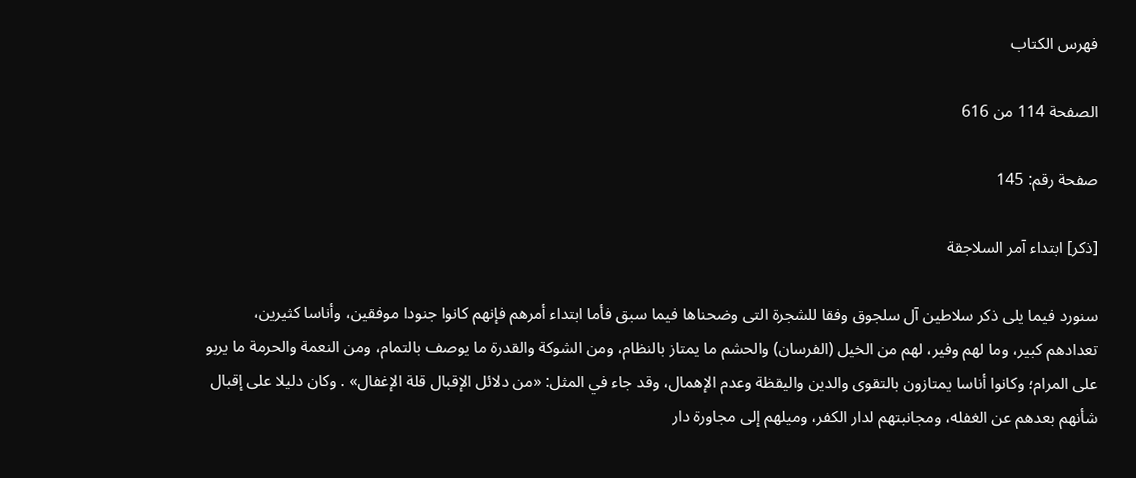فهرس الكتاب

الصفحة 114 من 616

صفحة رقم: 145

[ذكر] ابتداء آمر السلاجقة

سنورد فيما يلى ذكر سلاطين آل سلجوق وفقا للشجرة التى وضحناها فيما سبق فأما ابتداء أمرهم فإنهم كانوا جنودا موفقين، وأناسا كثيرين، تعدادهم كبير، وما لهم وفير، لهم من الخيل (الفرسان) والحشم ما يمتاز بالنظام، ومن الشوكة والقدرة ما يوصف بالتمام، ومن النعمة والحرمة ما يربو على المرام؛ وكانوا أناسا يمتازون بالتقوى والدين واليقظة وعدم الإهمال، وقد جاء في المثل: «من دلائل الإقبال قلة الإغفال» . وكان دليلا على إقبال شأنهم بعدهم عن الغفله، ومجانبتهم لدار الكفر، وميلهم إلى مجاورة دار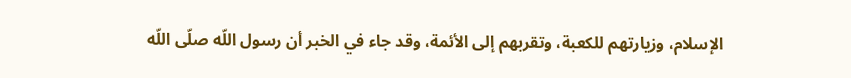الإسلام، وزيارتهم للكعبة، وتقربهم إلى الأئمة، وقد جاء في الخبر أن رسول اللّه صلّى اللّه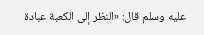عليه وسلم قال: «النظر إلى الكعبة عبادة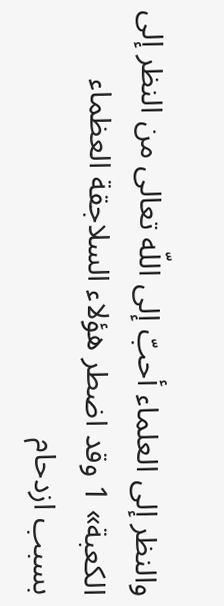والنظر إلى العلماء أحبّ إلى اللّه تعالى من النظر إلى الكعبة» 1 وقد اضطر هؤلاء السلاجقة العظماء بسبب ازدحام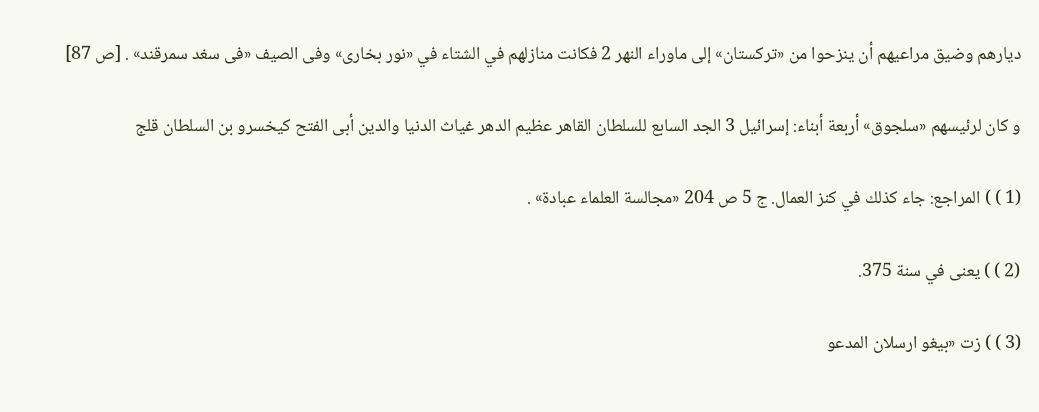ديارهم وضيق مراعيهم أن ينزحوا من «تركستان» إلى ماوراء النهر 2 فكانت منازلهم في الشتاء في «نور بخارى» وفى الصيف «فى سغد سمرقند» . [ص 87]

و كان لرئيسهم «سلجوق» أربعة أبناء: إسرائيل 3 الجد السابع للسلطان القاهر عظيم الدهر غياث الدنيا والدين أبى الفتح كيخسرو بن السلطان قلج

(1 ) ) المراجع: جاء كذلك في كنز العمال. ج 5 ص 204 «مجالسة العلماء عبادة» .

(2 ) ) يعنى في سنة 375.

(3 ) ) زت «بيغو ارسلان المدعو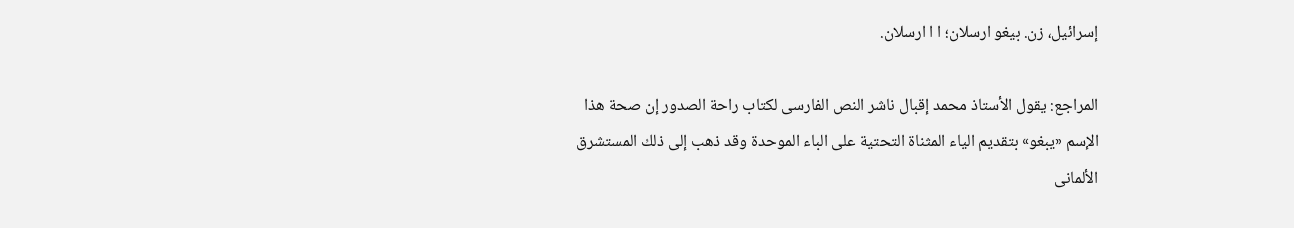إسرائيل، زن. بيغو ارسلان؛ ا ا ارسلان.

المراجع: يقول الأستاذ محمد إقبال ناشر النص الفارسى لكتاب راحة الصدور إن صحة هذا الإسم «يبغو» بتقديم الياء المثناة التحتية على الباء الموحدة وقد ذهب إلى ذلك المستشرق الألمانى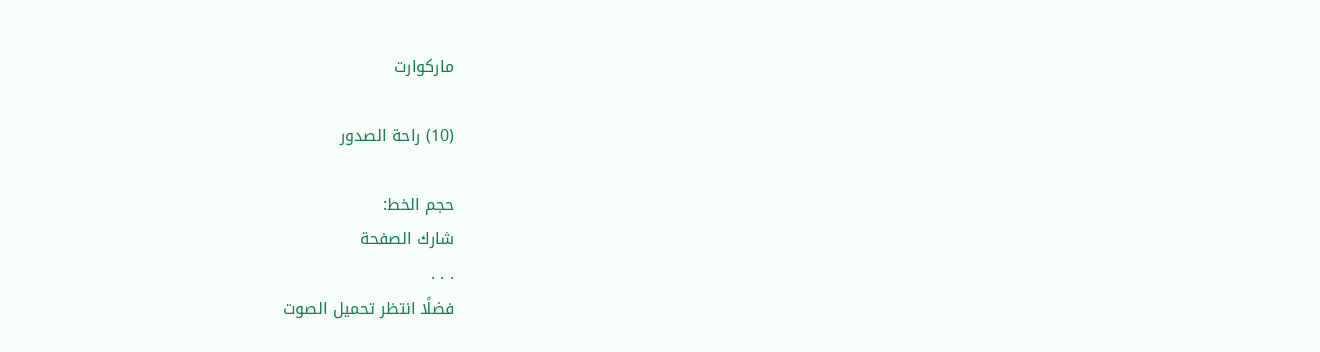ماركوارت

(10) راحة الصدور

حجم الخط:
شارك الصفحة
. . .
فضلًا انتظر تحميل الصوت